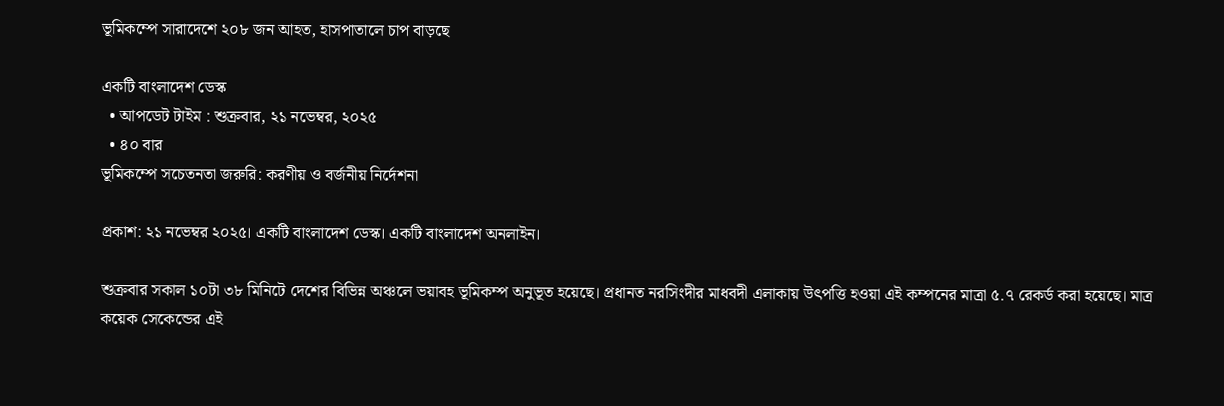ভূমিকম্পে সারাদেশে ২০৮ জন আহত, হাসপাতালে চাপ বাড়ছে

একটি বাংলাদেশ ডেস্ক
  • আপডেট টাইম : শুক্রবার, ২১ নভেম্বর, ২০২৫
  • ৪০ বার
ভূমিকম্পে সচেতনতা জরুরি: করণীয় ও বর্জনীয় নির্দেশনা

প্রকাশ: ২১ নভেম্বর ২০২৫। একটি বাংলাদেশ ডেস্ক। একটি বাংলাদেশ অনলাইন।

শুক্রবার সকাল ১০টা ৩৮ মিনিটে দেশের বিভিন্ন অঞ্চলে ভয়াবহ ভূমিকম্প অনুভূত হয়েছে। প্রধানত নরসিংদীর মাধবদী এলাকায় উৎপত্তি হওয়া এই কম্পনের মাত্রা ৫.৭ রেকর্ড করা হয়েছে। মাত্র কয়েক সেকেন্ডের এই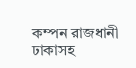কম্পন রাজধানী ঢাকাসহ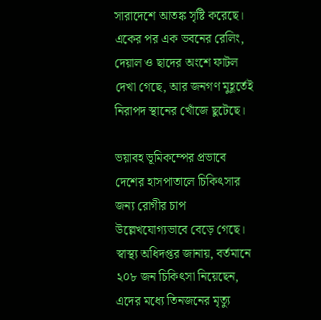সারাদেশে আতঙ্ক সৃষ্টি করেছে। একের পর এক ভবনের রেলিং, দেয়াল ও ছাদের অংশে ফাটল দেখা গেছে, আর জনগণ মুহূর্তেই নিরাপদ স্থানের খোঁজে ছুটেছে।

ভয়াবহ ভূমিকম্পের প্রভাবে দেশের হাসপাতালে চিকিৎসার জন্য রোগীর চাপ উল্লেখযোগ্যভাবে বেড়ে গেছে। স্বাস্থ্য অধিদপ্তর জানায়, বর্তমানে ২০৮ জন চিকিৎসা নিয়েছেন, এদের মধ্যে তিনজনের মৃত্যু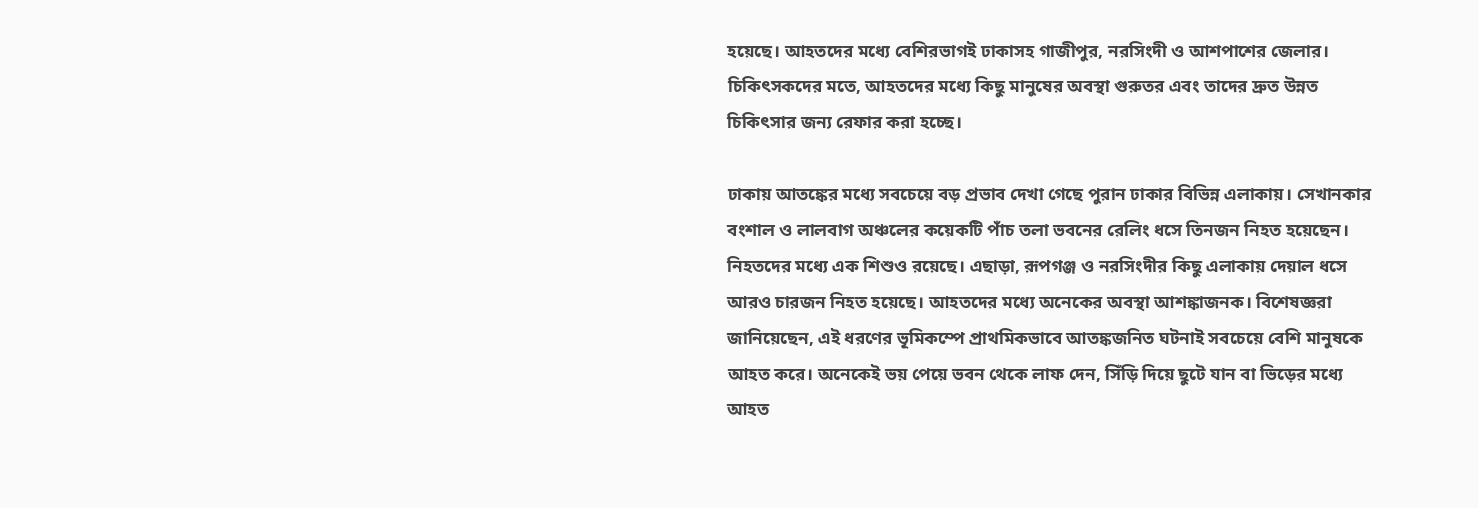হয়েছে। আহতদের মধ্যে বেশিরভাগই ঢাকাসহ গাজীপুর, নরসিংদী ও আশপাশের জেলার। চিকিৎসকদের মতে, আহতদের মধ্যে কিছু মানুষের অবস্থা গুরুতর এবং তাদের দ্রুত উন্নত চিকিৎসার জন্য রেফার করা হচ্ছে।

ঢাকায় আতঙ্কের মধ্যে সবচেয়ে বড় প্রভাব দেখা গেছে পুরান ঢাকার বিভিন্ন এলাকায়। সেখানকার বংশাল ও লালবাগ অঞ্চলের কয়েকটি পাঁচ তলা ভবনের রেলিং ধসে তিনজন নিহত হয়েছেন। নিহতদের মধ্যে এক শিশুও রয়েছে। এছাড়া, রূপগঞ্জ ও নরসিংদীর কিছু এলাকায় দেয়াল ধসে আরও চারজন নিহত হয়েছে। আহতদের মধ্যে অনেকের অবস্থা আশঙ্কাজনক। বিশেষজ্ঞরা জানিয়েছেন, এই ধরণের ভূমিকম্পে প্রাথমিকভাবে আতঙ্কজনিত ঘটনাই সবচেয়ে বেশি মানুষকে আহত করে। অনেকেই ভয় পেয়ে ভবন থেকে লাফ দেন, সিঁড়ি দিয়ে ছুটে যান বা ভিড়ের মধ্যে আহত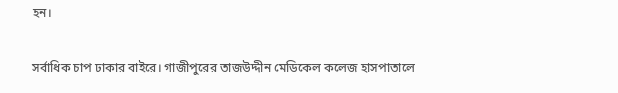হন।

সর্বাধিক চাপ ঢাকার বাইরে। গাজীপুরের তাজউদ্দীন মেডিকেল কলেজ হাসপাতালে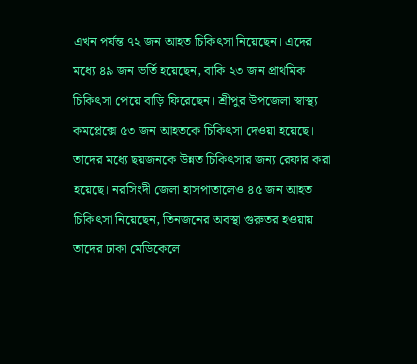এখন পর্যন্ত ৭২ জন আহত চিকিৎসা নিয়েছেন। এদের মধ্যে ৪৯ জন ভর্তি হয়েছেন, বাকি ২৩ জন প্রাথমিক চিকিৎসা পেয়ে বাড়ি ফিরেছেন। শ্রীপুর উপজেলা স্বাস্থ্য কমপ্লেক্সে ৫৩ জন আহতকে চিকিৎসা দেওয়া হয়েছে। তাদের মধ্যে ছয়জনকে উন্নত চিকিৎসার জন্য রেফার করা হয়েছে। নরসিংদী জেলা হাসপাতালেও ৪৫ জন আহত চিকিৎসা নিয়েছেন, তিনজনের অবস্থা গুরুতর হওয়ায় তাদের ঢাকা মেডিকেলে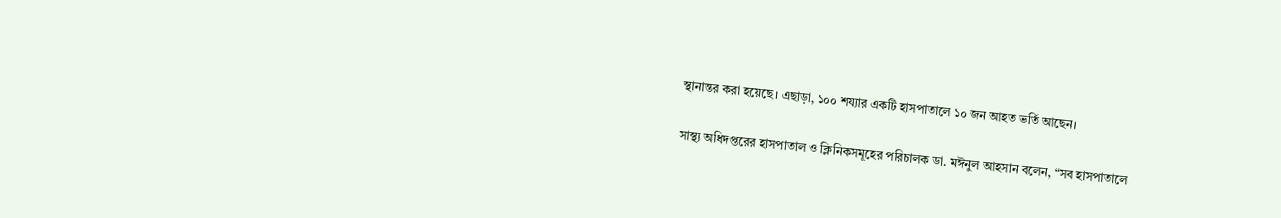স্থানান্তর করা হয়েছে। এছাড়া, ১০০ শয্যার একটি হাসপাতালে ১০ জন আহত ভর্তি আছেন।

সাস্থ্য অধিদপ্তরের হাসপাতাল ও ক্লিনিকসমূহের পরিচালক ডা. মঈনুল আহসান বলেন, “সব হাসপাতালে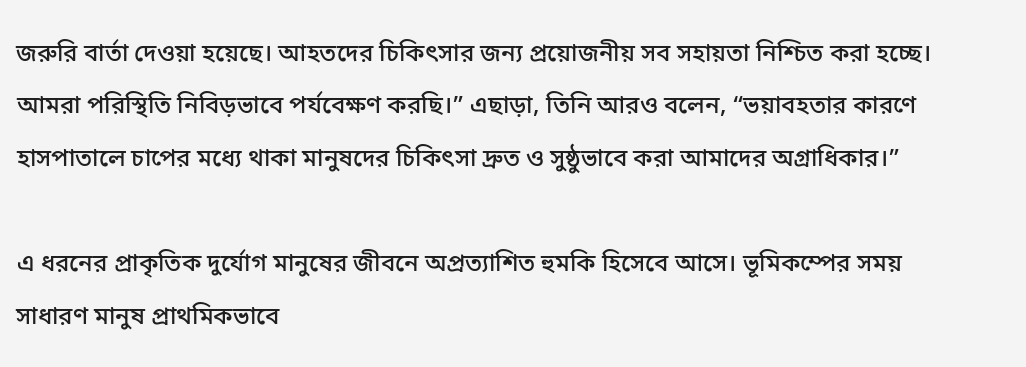জরুরি বার্তা দেওয়া হয়েছে। আহতদের চিকিৎসার জন্য প্রয়োজনীয় সব সহায়তা নিশ্চিত করা হচ্ছে। আমরা পরিস্থিতি নিবিড়ভাবে পর্যবেক্ষণ করছি।” এছাড়া, তিনি আরও বলেন, “ভয়াবহতার কারণে হাসপাতালে চাপের মধ্যে থাকা মানুষদের চিকিৎসা দ্রুত ও সুষ্ঠুভাবে করা আমাদের অগ্রাধিকার।”

এ ধরনের প্রাকৃতিক দুর্যোগ মানুষের জীবনে অপ্রত্যাশিত হুমকি হিসেবে আসে। ভূমিকম্পের সময় সাধারণ মানুষ প্রাথমিকভাবে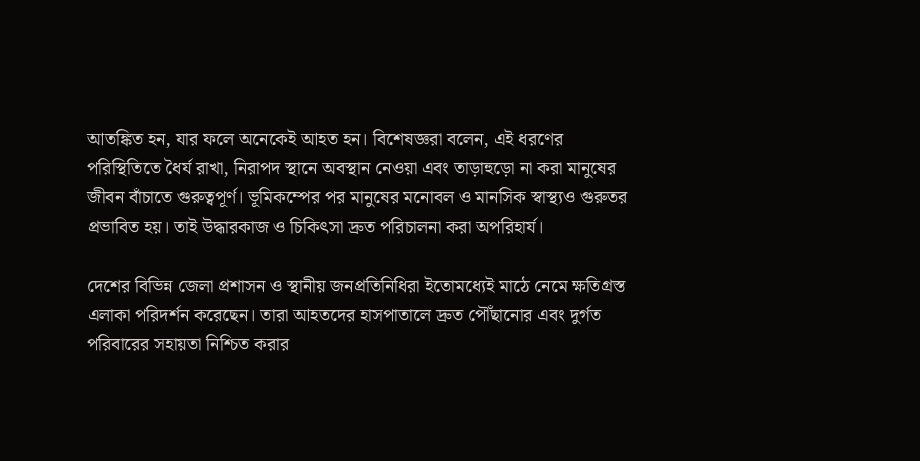আতঙ্কিত হন, যার ফলে অনেকেই আহত হন। বিশেষজ্ঞরা বলেন, এই ধরণের পরিস্থিতিতে ধৈর্য রাখা, নিরাপদ স্থানে অবস্থান নেওয়া এবং তাড়াহুড়ো না করা মানুষের জীবন বাঁচাতে গুরুত্বপূর্ণ। ভূমিকম্পের পর মানুষের মনোবল ও মানসিক স্বাস্থ্যও গুরুতর প্রভাবিত হয়। তাই উদ্ধারকাজ ও চিকিৎসা দ্রুত পরিচালনা করা অপরিহার্য।

দেশের বিভিন্ন জেলা প্রশাসন ও স্থানীয় জনপ্রতিনিধিরা ইতোমধ্যেই মাঠে নেমে ক্ষতিগ্রস্ত এলাকা পরিদর্শন করেছেন। তারা আহতদের হাসপাতালে দ্রুত পৌঁছানোর এবং দুর্গত পরিবারের সহায়তা নিশ্চিত করার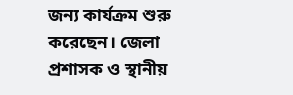জন্য কার্যক্রম শুরু করেছেন। জেলা প্রশাসক ও স্থানীয়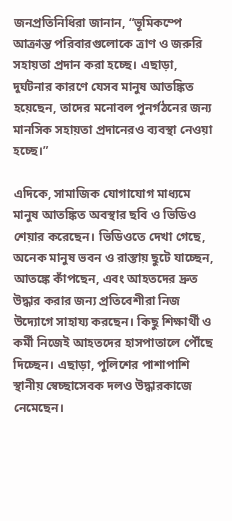জনপ্রতিনিধিরা জানান, “ভূমিকম্পে আক্রান্ত পরিবারগুলোকে ত্রাণ ও জরুরি সহায়তা প্রদান করা হচ্ছে। এছাড়া, দুর্ঘটনার কারণে যেসব মানুষ আতঙ্কিত হয়েছেন, তাদের মনোবল পুনর্গঠনের জন্য মানসিক সহায়তা প্রদানেরও ব্যবস্থা নেওয়া হচ্ছে।”

এদিকে, সামাজিক যোগাযোগ মাধ্যমে মানুষ আতঙ্কিত অবস্থার ছবি ও ভিডিও শেয়ার করেছেন। ভিডিওতে দেখা গেছে, অনেক মানুষ ভবন ও রাস্তায় ছুটে যাচ্ছেন, আতঙ্কে কাঁপছেন, এবং আহতদের দ্রুত উদ্ধার করার জন্য প্রতিবেশীরা নিজ উদ্যোগে সাহায্য করছেন। কিছু শিক্ষার্থী ও কর্মী নিজেই আহতদের হাসপাতালে পৌঁছে দিচ্ছেন। এছাড়া, পুলিশের পাশাপাশি স্থানীয় স্বেচ্ছাসেবক দলও উদ্ধারকাজে নেমেছেন।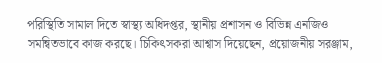পরিস্থিতি সামাল দিতে স্বাস্থ্য অধিদপ্তর, স্থানীয় প্রশাসন ও বিভিন্ন এনজিও সমন্বিতভাবে কাজ করছে। চিকিৎসকরা আশ্বাস দিয়েছেন, প্রয়োজনীয় সরঞ্জাম,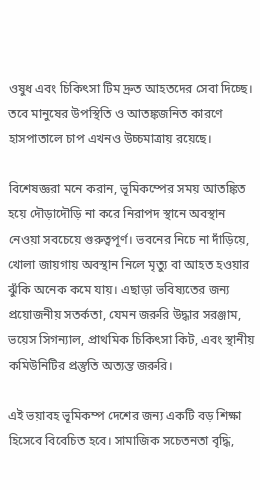ওষুধ এবং চিকিৎসা টিম দ্রুত আহতদের সেবা দিচ্ছে। তবে মানুষের উপস্থিতি ও আতঙ্কজনিত কারণে হাসপাতালে চাপ এখনও উচ্চমাত্রায় রয়েছে।

বিশেষজ্ঞরা মনে করান, ভূমিকম্পের সময় আতঙ্কিত হয়ে দৌড়াদৌড়ি না করে নিরাপদ স্থানে অবস্থান নেওয়া সবচেয়ে গুরুত্বপূর্ণ। ভবনের নিচে না দাঁড়িয়ে, খোলা জায়গায় অবস্থান নিলে মৃত্যু বা আহত হওয়ার ঝুঁকি অনেক কমে যায়। এছাড়া ভবিষ্যতের জন্য প্রয়োজনীয় সতর্কতা, যেমন জরুরি উদ্ধার সরঞ্জাম, ভয়েস সিগন্যাল, প্রাথমিক চিকিৎসা কিট, এবং স্থানীয় কমিউনিটির প্রস্তুতি অত্যন্ত জরুরি।

এই ভয়াবহ ভূমিকম্প দেশের জন্য একটি বড় শিক্ষা হিসেবে বিবেচিত হবে। সামাজিক সচেতনতা বৃদ্ধি,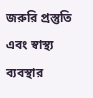জরুরি প্রস্তুতি এবং স্বাস্থ্য ব্যবস্থার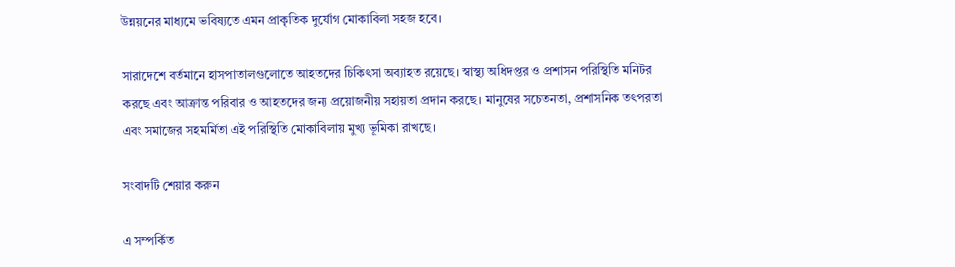উন্নয়নের মাধ্যমে ভবিষ্যতে এমন প্রাকৃতিক দুর্যোগ মোকাবিলা সহজ হবে।

সারাদেশে বর্তমানে হাসপাতালগুলোতে আহতদের চিকিৎসা অব্যাহত রয়েছে। স্বাস্থ্য অধিদপ্তর ও প্রশাসন পরিস্থিতি মনিটর করছে এবং আক্রান্ত পরিবার ও আহতদের জন্য প্রয়োজনীয় সহায়তা প্রদান করছে। মানুষের সচেতনতা, প্রশাসনিক তৎপরতা এবং সমাজের সহমর্মিতা এই পরিস্থিতি মোকাবিলায় মুখ্য ভূমিকা রাখছে।

সংবাদটি শেয়ার করুন

এ সম্পর্কিত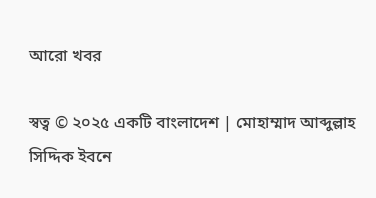আরো খবর

স্বত্ব © ২০২৫ একটি বাংলাদেশ | মোহাম্মাদ আব্দুল্লাহ সিদ্দিক ইবনে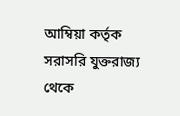আম্বিয়া কর্তৃক সরাসরি যুক্তরাজ্য থেকে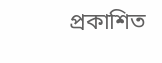প্রকাশিত